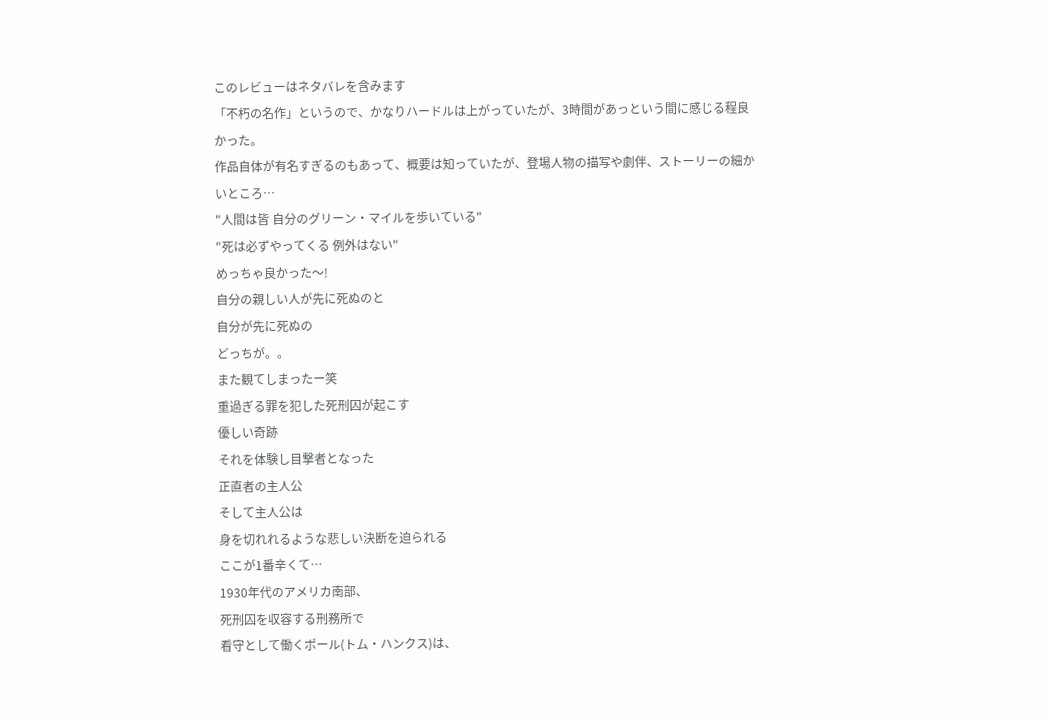このレビューはネタバレを含みます
「不朽の名作」というので、かなりハードルは上がっていたが、3時間があっという間に感じる程良かった。
作品自体が有名すぎるのもあって、概要は知っていたが、登場人物の描写や劇伴、ストーリーの細かいところ…
"人間は皆 自分のグリーン・マイルを歩いている"
"死は必ずやってくる 例外はない"
めっちゃ良かった〜!
自分の親しい人が先に死ぬのと
自分が先に死ぬの
どっちが。。
また観てしまったー笑
重過ぎる罪を犯した死刑囚が起こす
優しい奇跡
それを体験し目撃者となった
正直者の主人公
そして主人公は
身を切れれるような悲しい決断を迫られる
ここが1番辛くて…
1930年代のアメリカ南部、
死刑囚を収容する刑務所で
看守として働くポール(トム・ハンクス)は、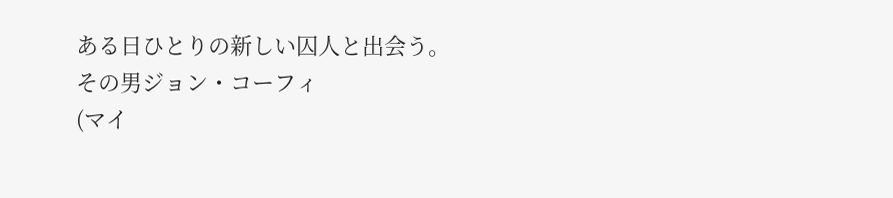ある日ひとりの新しい囚人と出会う。
その男ジョン・コーフィ
(マイ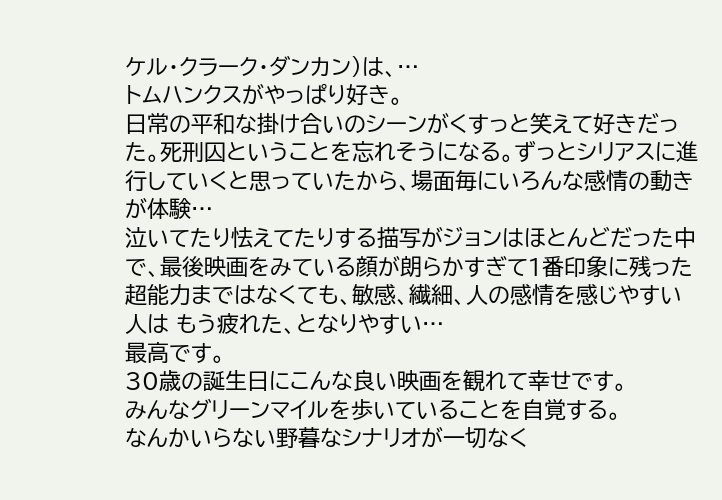ケル・クラーク・ダンカン)は、…
トムハンクスがやっぱり好き。
日常の平和な掛け合いのシーンがくすっと笑えて好きだった。死刑囚ということを忘れそうになる。ずっとシリアスに進行していくと思っていたから、場面毎にいろんな感情の動きが体験…
泣いてたり怯えてたりする描写がジョンはほとんどだった中で、最後映画をみている顔が朗らかすぎて1番印象に残った
超能力まではなくても、敏感、繊細、人の感情を感じやすい人は もう疲れた、となりやすい…
最高です。
30歳の誕生日にこんな良い映画を観れて幸せです。
みんなグリーンマイルを歩いていることを自覚する。
なんかいらない野暮なシナリオが一切なく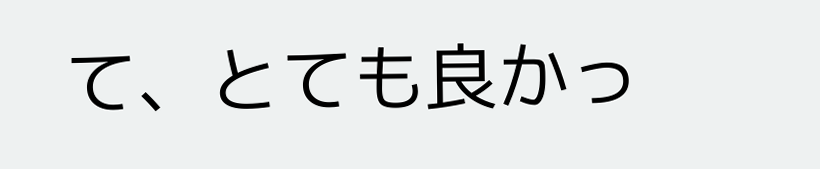て、とても良かっ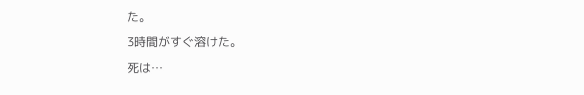た。
3時間がすぐ溶けた。
死は…